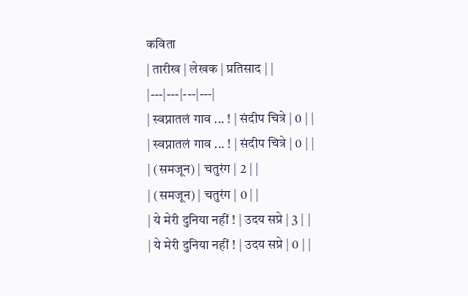कविता
| तारीख | लेखक | प्रतिसाद | |
|---|---|---|---|
| स्वप्नातलं गाव ... ! | संदीप चित्रे | 0 | |
| स्वप्नातलं गाव ... ! | संदीप चित्रे | 0 | |
| (समजून) | चतुरंग | 2 | |
| (समजून) | चतुरंग | 0 | |
| ये मेरी दुनिया नहीं ! | उदय सप्रे | 3 | |
| ये मेरी दुनिया नहीं ! | उदय सप्रे | 0 | |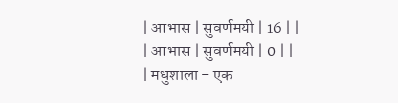| आभास | सुवर्णमयी | 16 | |
| आभास | सुवर्णमयी | 0 | |
| मधुशाला - एक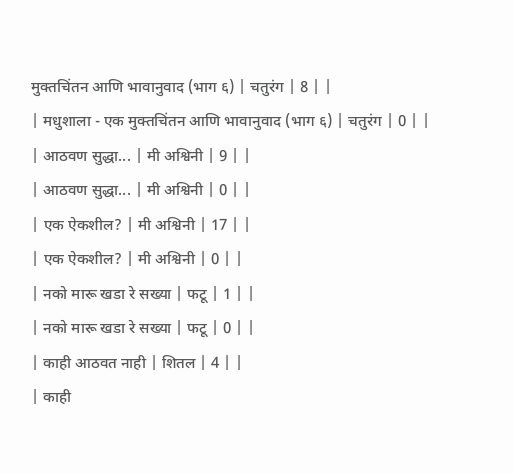मुक्तचिंतन आणि भावानुवाद (भाग ६) | चतुरंग | 8 | |
| मधुशाला - एक मुक्तचिंतन आणि भावानुवाद (भाग ६) | चतुरंग | 0 | |
| आठवण सुद्धा... | मी अश्विनी | 9 | |
| आठवण सुद्धा... | मी अश्विनी | 0 | |
| एक ऐकशील? | मी अश्विनी | 17 | |
| एक ऐकशील? | मी अश्विनी | 0 | |
| नको मारू खडा रे सख्या | फटू | 1 | |
| नको मारू खडा रे सख्या | फटू | 0 | |
| काही आठवत नाही | शितल | 4 | |
| काही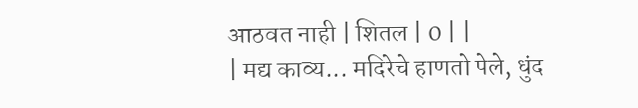आठवत नाही | शितल | 0 | |
| मद्य काव्य... मदिरेचे हाणतो पेले, धुंद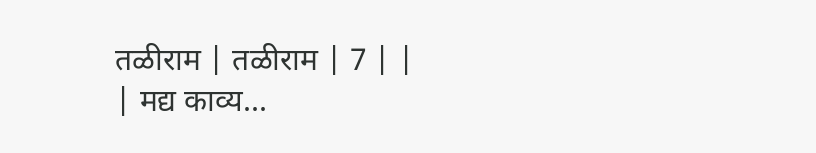तळीराम | तळीराम | 7 | |
| मद्य काव्य...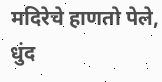मदिरेचे हाणतो पेले, धुंद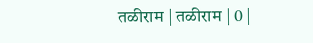तळीराम | तळीराम | 0 |